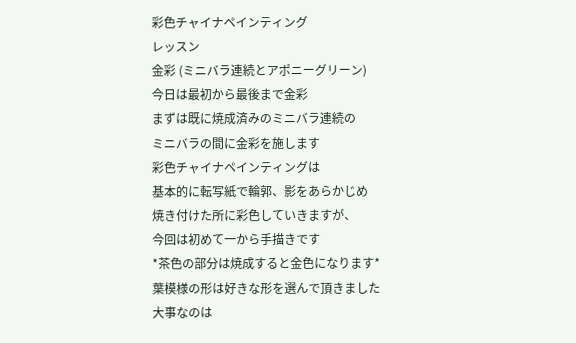彩色チャイナペインティング
レッスン
金彩 (ミニバラ連続とアポニーグリーン)
今日は最初から最後まで金彩
まずは既に焼成済みのミニバラ連続の
ミニバラの間に金彩を施します
彩色チャイナペインティングは
基本的に転写紙で輪郭、影をあらかじめ
焼き付けた所に彩色していきますが、
今回は初めて一から手描きです
*茶色の部分は焼成すると金色になります*
葉模様の形は好きな形を選んで頂きました
大事なのは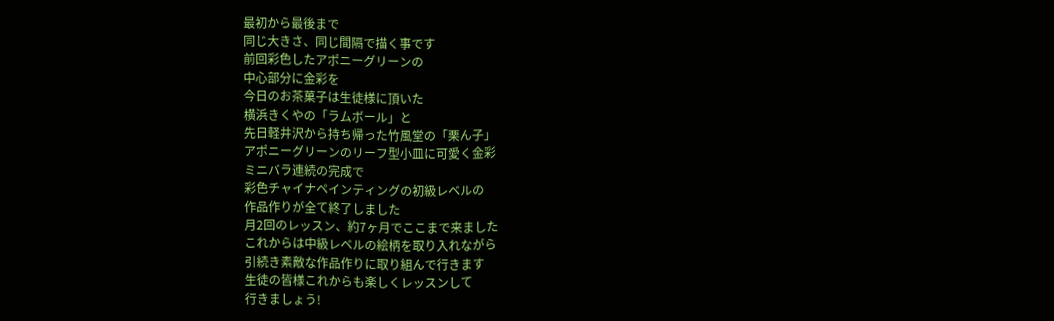最初から最後まで
同じ大きさ、同じ間隔で描く事です
前回彩色したアポニーグリーンの
中心部分に金彩を
今日のお茶菓子は生徒様に頂いた
横浜きくやの「ラムボール」と
先日軽井沢から持ち帰った竹風堂の「栗ん子」
アポニーグリーンのリーフ型小皿に可愛く金彩
ミニバラ連続の完成で
彩色チャイナペインティングの初級レベルの
作品作りが全て終了しました
月2回のレッスン、約7ヶ月でここまで来ました
これからは中級レベルの絵柄を取り入れながら
引続き素敵な作品作りに取り組んで行きます
生徒の皆様これからも楽しくレッスンして
行きましょう!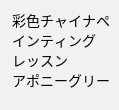彩色チャイナペインティング
レッスン
アポニーグリー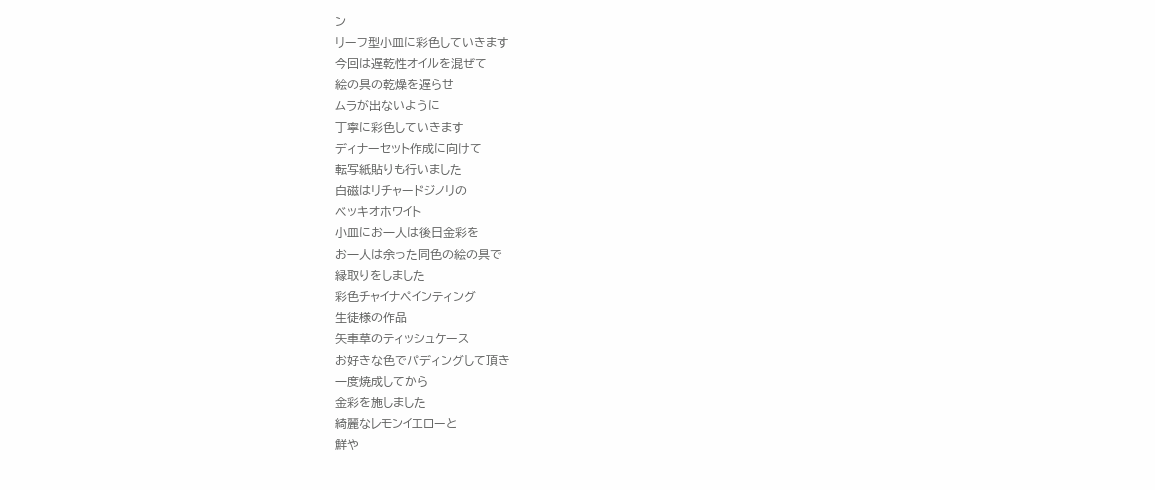ン
リーフ型小皿に彩色していきます
今回は遅乾性オイルを混ぜて
絵の具の乾燥を遅らせ
ムラが出ないように
丁寧に彩色していきます
ディナーセット作成に向けて
転写紙貼りも行いました
白磁はリチャードジノリの
ベッキオホワイト
小皿にお一人は後日金彩を
お一人は余った同色の絵の具で
縁取りをしました
彩色チャイナペインティング
生徒様の作品
矢車草のティッシュケース
お好きな色でパディングして頂き
一度焼成してから
金彩を施しました
綺麗なレモンイエローと
鮮や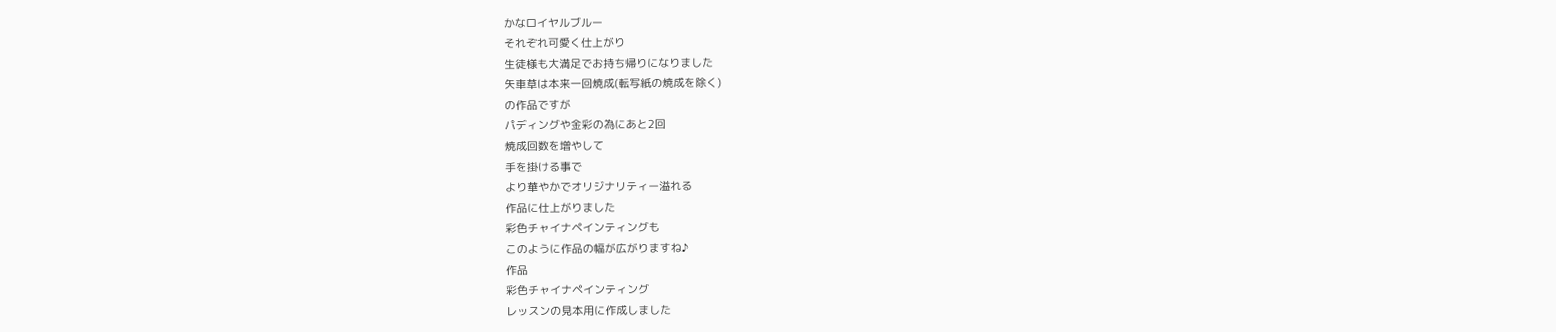かなロイヤルブルー
それぞれ可愛く仕上がり
生徒様も大満足でお持ち帰りになりました
矢車草は本来一回焼成(転写紙の焼成を除く)
の作品ですが
パディングや金彩の為にあと2回
焼成回数を増やして
手を掛ける事で
より華やかでオリジナリティー溢れる
作品に仕上がりました
彩色チャイナペインティングも
このように作品の幅が広がりますね♪
作品
彩色チャイナペインティング
レッスンの見本用に作成しました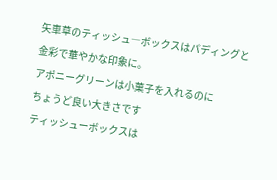矢車草のティッシュ―ボックスはパディングと
金彩で華やかな印象に。
アポニーグリーンは小菓子を入れるのに
ちょうど良い大きさです
ティッシューボックスは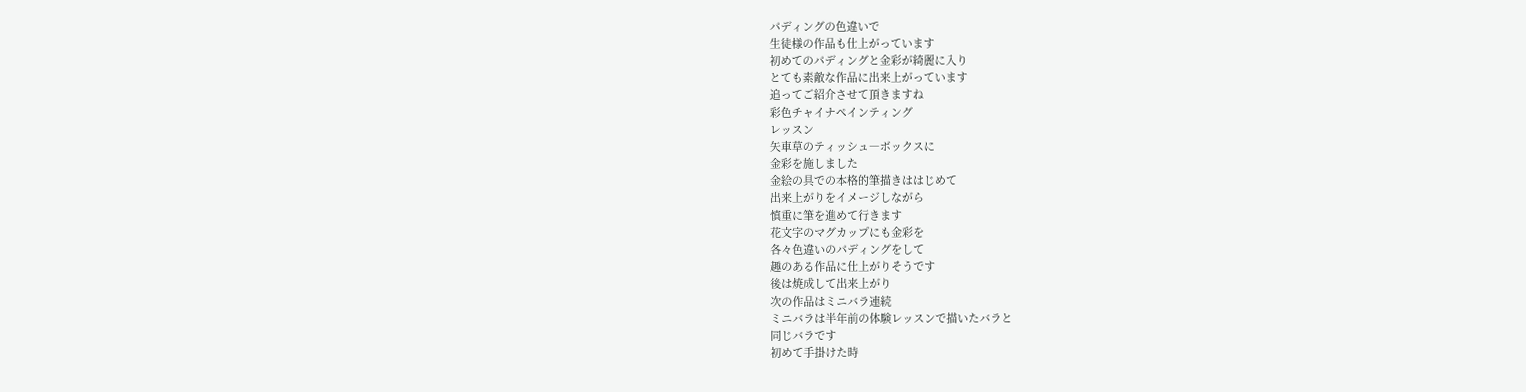パディングの色違いで
生徒様の作品も仕上がっています
初めてのパディングと金彩が綺麗に入り
とても素敵な作品に出来上がっています
追ってご紹介させて頂きますね
彩色チャイナペインティング
レッスン
矢車草のティッシュ―ボックスに
金彩を施しました
金絵の具での本格的筆描きははじめて
出来上がりをイメージしながら
慎重に筆を進めて行きます
花文字のマグカップにも金彩を
各々色違いのパディングをして
趣のある作品に仕上がりそうです
後は焼成して出来上がり
次の作品はミニバラ連続
ミニバラは半年前の体験レッスンで描いたバラと
同じバラです
初めて手掛けた時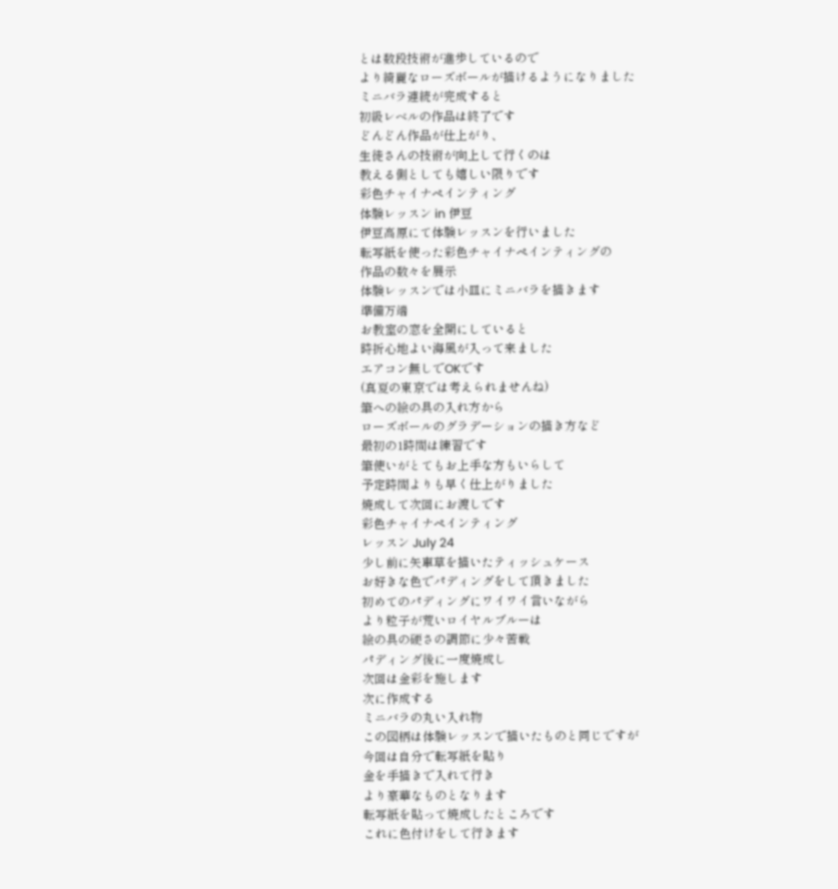とは数段技術が進歩しているので
より綺麗なローズボールが描けるようになりました
ミニバラ連続が完成すると
初級レベルの作品は終了です
どんどん作品が仕上がり、
生徒さんの技術が向上して行くのは
教える側としても嬉しい限りです
彩色チャイナペインティング
体験レッスン in 伊豆
伊豆高原にて体験レッスンを行いました
転写紙を使った彩色チャイナペインティングの
作品の数々を展示
体験レッスンでは小皿にミニバラを描きます
準備万端
お教室の窓を全開にしていると
時折心地よい海風が入って来ました
エアコン無しでOKです
(真夏の東京では考えられませんね)
筆への絵の具の入れ方から
ローズボールのグラデーションの描き方など
最初の1時間は練習です
筆使いがとてもお上手な方もいらして
予定時間よりも早く仕上がりました
焼成して次回にお渡しです
彩色チャイナペインティング
レッスン July 24
少し前に矢車草を描いたティッシュケース
お好きな色でパディングをして頂きました
初めてのパディングにワイワイ言いながら
より粒子が荒いロイヤルブルーは
絵の具の硬さの調節に少々苦戦
パディング後に一度焼成し
次回は金彩を施します
次に作成する
ミニバラの丸い入れ物
この図柄は体験レッスンで描いたものと同じですが
今回は自分で転写紙を貼り
金を手描きで入れて行き
より豪華なものとなります
転写紙を貼って焼成したところです
これに色付けをして行きます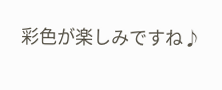彩色が楽しみですね♪